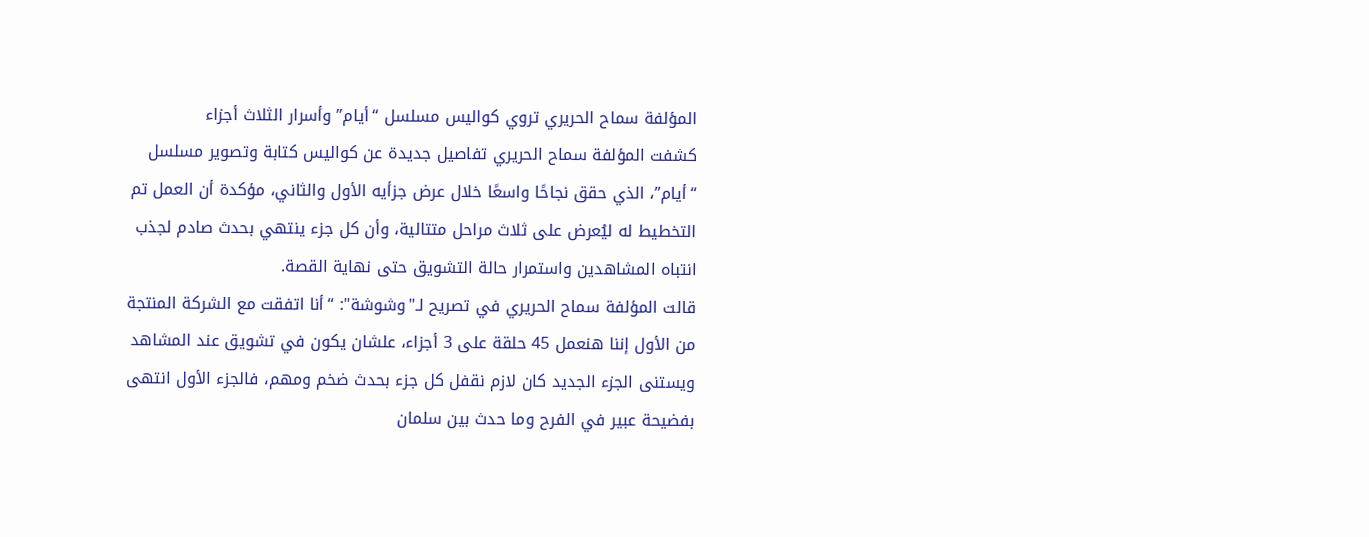المؤلفة سماح الحريري تروي كواليس مسلسل “أيام” وأسرار الثلاث أجزاء
كشفت المؤلفة سماح الحريري تفاصيل جديدة عن كواليس كتابة وتصوير مسلسل “أيام”، الذي حقق نجاحًا واسعًا خلال عرض جزأيه الأول والثاني، مؤكدة أن العمل تم التخطيط له ليُعرض على ثلاث مراحل متتالية، وأن كل جزء ينتهي بحدث صادم لجذب انتباه المشاهدين واستمرار حالة التشويق حتى نهاية القصة.
قالت المؤلفة سماح الحريري في تصريح لـ"وشوشة": “أنا اتفقت مع الشركة المنتجة من الأول إننا هنعمل 45 حلقة على 3 أجزاء، علشان يكون في تشويق عند المشاهد ويستنى الجزء الجديد كان لازم نقفل كل جزء بحدث ضخم ومهم، فالجزء الأول انتهى بفضيحة عبير في الفرح وما حدث بين سلمان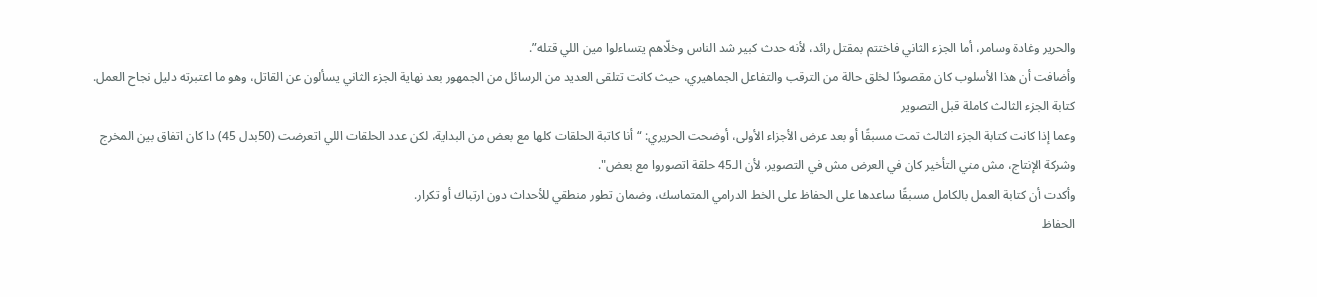والحرير وغادة وسامر، أما الجزء الثاني فاختتم بمقتل رائد، لأنه حدث كبير شد الناس وخلّاهم يتساءلوا مين اللي قتله”.
وأضافت أن هذا الأسلوب كان مقصودًا لخلق حالة من الترقب والتفاعل الجماهيري، حيث كانت تتلقى العديد من الرسائل من الجمهور بعد نهاية الجزء الثاني يسألون عن القاتل، وهو ما اعتبرته دليل نجاح العمل.
كتابة الجزء الثالث كاملة قبل التصوير
وعما إذا كانت كتابة الجزء الثالث تمت مسبقًا أو بعد عرض الأجزاء الأولى، أوضحت الحريري: “أنا كاتبة الحلقات كلها مع بعض من البداية، لكن عدد الحلقات اللي اتعرضت (50بدل 45) دا كان اتفاق بين المخرج وشركة الإنتاج، مش مني التأخير كان في العرض مش في التصوير، لأن الـ45 حلقة اتصوروا مع بعض".
وأكدت أن كتابة العمل بالكامل مسبقًا ساعدها على الحفاظ على الخط الدرامي المتماسك، وضمان تطور منطقي للأحداث دون ارتباك أو تكرار.
الحفاظ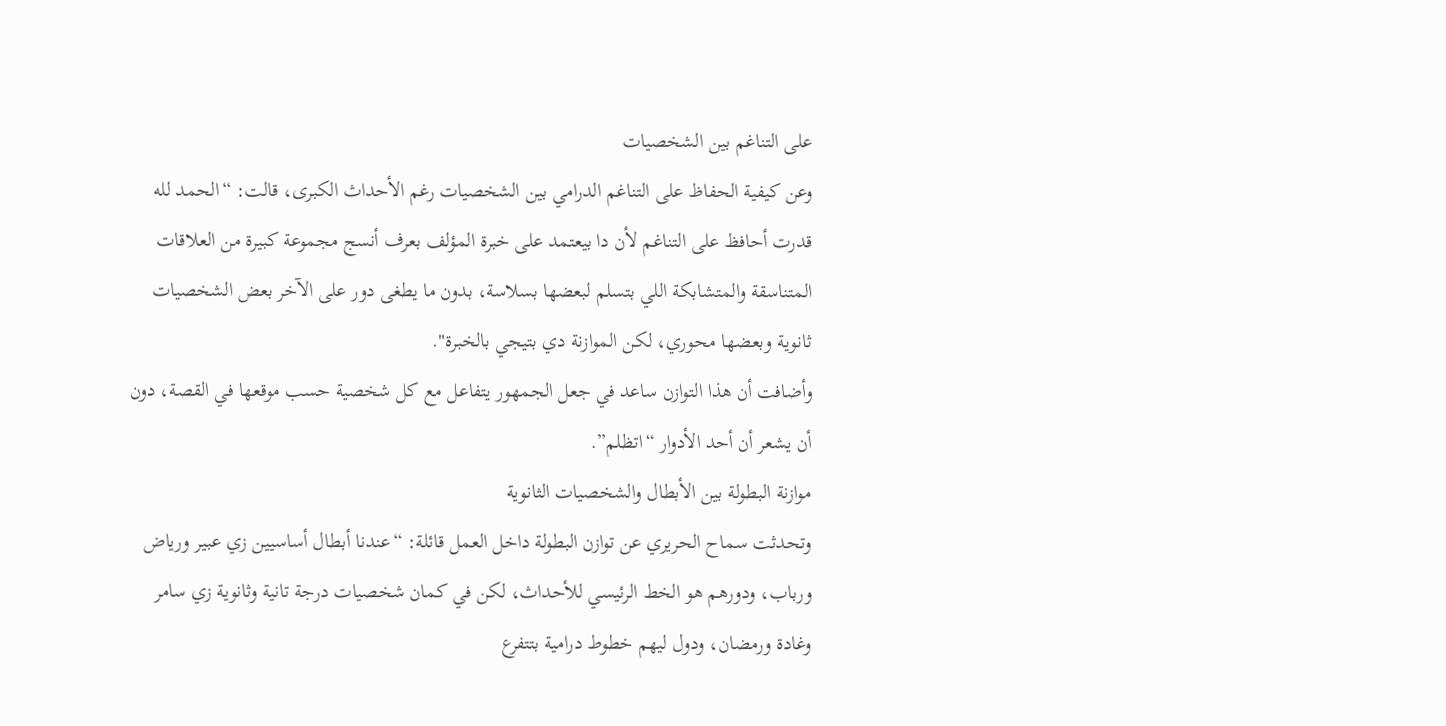على التناغم بين الشخصيات
وعن كيفية الحفاظ على التناغم الدرامي بين الشخصيات رغم الأحداث الكبرى، قالت: “الحمد لله قدرت أحافظ على التناغم لأن دا بيعتمد على خبرة المؤلف بعرف أنسج مجموعة كبيرة من العلاقات المتناسقة والمتشابكة اللي بتسلم لبعضها بسلاسة، بدون ما يطغى دور على الآخر بعض الشخصيات ثانوية وبعضها محوري، لكن الموازنة دي بتيجي بالخبرة".
وأضافت أن هذا التوازن ساعد في جعل الجمهور يتفاعل مع كل شخصية حسب موقعها في القصة، دون أن يشعر أن أحد الأدوار “اتظلم”.
موازنة البطولة بين الأبطال والشخصيات الثانوية
وتحدثت سماح الحريري عن توازن البطولة داخل العمل قائلة: “عندنا أبطال أساسيين زي عبير ورياض ورباب، ودورهم هو الخط الرئيسي للأحداث، لكن في كمان شخصيات درجة تانية وثانوية زي سامر وغادة ورمضان، ودول ليهم خطوط درامية بتتفرع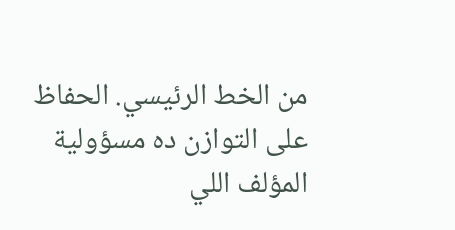من الخط الرئيسي. الحفاظ على التوازن ده مسؤولية المؤلف اللي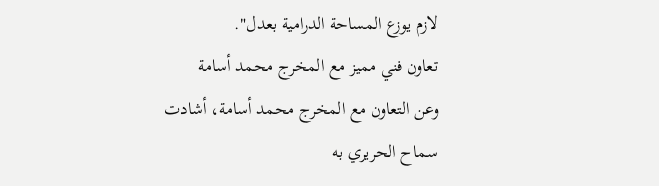لازم يوزع المساحة الدرامية بعدل".
تعاون فني مميز مع المخرج محمد أسامة
وعن التعاون مع المخرج محمد أسامة، أشادت سماح الحريري به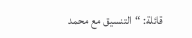قائلة: “التنسيق مع محمد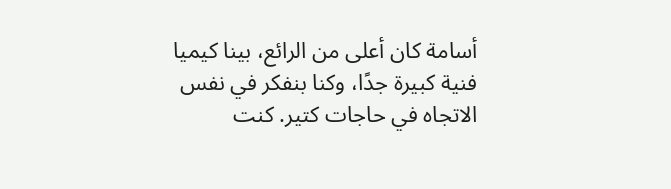أسامة كان أعلى من الرائع، بينا كيميا فنية كبيرة جدًا، وكنا بنفكر في نفس الاتجاه في حاجات كتير. كنت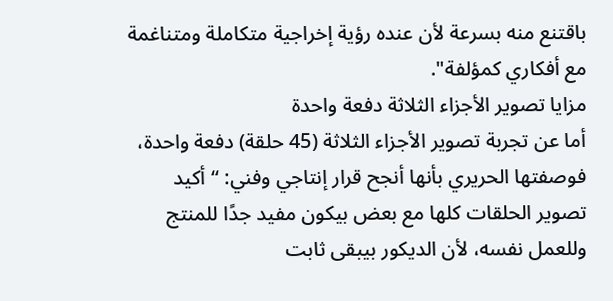باقتنع منه بسرعة لأن عنده رؤية إخراجية متكاملة ومتناغمة مع أفكاري كمؤلفة".
مزايا تصوير الأجزاء الثلاثة دفعة واحدة
أما عن تجربة تصوير الأجزاء الثلاثة (45 حلقة) دفعة واحدة، فوصفتها الحريري بأنها أنجح قرار إنتاجي وفني: “أكيد تصوير الحلقات كلها مع بعض بيكون مفيد جدًا للمنتج وللعمل نفسه، لأن الديكور بيبقى ثابت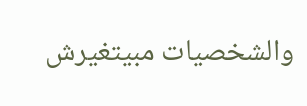والشخصيات مبيتغيرش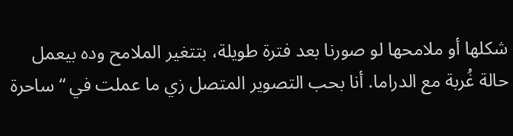شكلها أو ملامحها لو صورنا بعد فترة طويلة، بتتغير الملامح وده بيعمل حالة غُربة مع الدراما. أنا بحب التصوير المتصل زي ما عملت في “ساحرة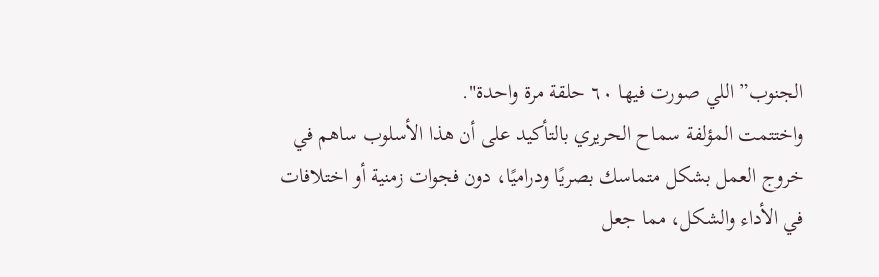الجنوب” اللي صورت فيها ٦٠ حلقة مرة واحدة".
واختتمت المؤلفة سماح الحريري بالتأكيد على أن هذا الأسلوب ساهم في خروج العمل بشكل متماسك بصريًا ودراميًا، دون فجوات زمنية أو اختلافات في الأداء والشكل، مما جعل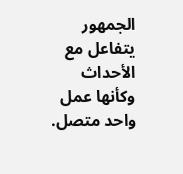الجمهور يتفاعل مع الأحداث وكأنها عمل واحد متصل.